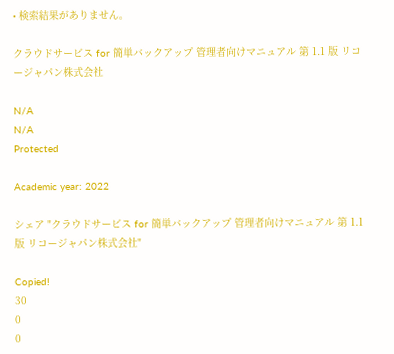• 検索結果がありません。

クラウドサービス for 簡単バックアップ 管理者向けマニュアル 第 1.1 版 リコージャパン株式会社

N/A
N/A
Protected

Academic year: 2022

シェア "クラウドサービス for 簡単バックアップ 管理者向けマニュアル 第 1.1 版 リコージャパン株式会社"

Copied!
30
0
0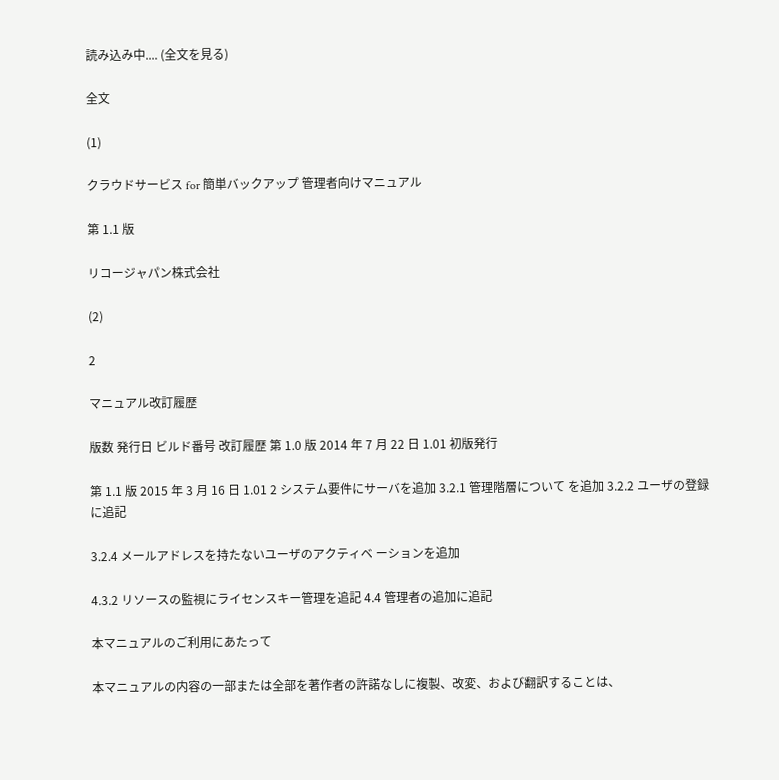読み込み中.... (全文を見る)

全文

(1)

クラウドサービス for 簡単バックアップ 管理者向けマニュアル

第 1.1 版

リコージャパン株式会社

(2)

2

マニュアル改訂履歴

版数 発⾏⽇ ビルド番号 改訂履歴 第 1.0 版 2014 年 7 月 22 ⽇ 1.01 初版発⾏

第 1.1 版 2015 年 3 月 16 ⽇ 1.01 2 システム要件にサーバを追加 3.2.1 管理階層について を追加 3.2.2 ユーザの登録に追記

3.2.4 メールアドレスを持たないユーザのアクティベ ーションを追加

4.3.2 リソースの監視にライセンスキー管理を追記 4.4 管理者の追加に追記

本マニュアルのご利⽤にあたって

本マニュアルの内容の⼀部または全部を著作者の許諾なしに複製、改変、および翻訳することは、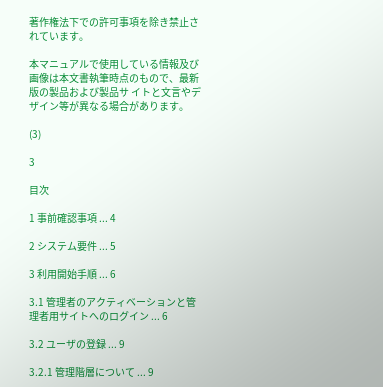著作権法下での許可事項を除き禁止されています。

本マニュアルで使⽤している情報及び画像は本文書執筆時点のもので、最新版の製品および製品サ イトと文⾔やデザイン等が異なる場合があります。

(3)

3

目次

1 事前確認事項 ... 4

2 システム要件 ... 5

3 利⽤開始⼿順 ... 6

3.1 管理者のアクティベーションと管理者⽤サイトへのログイン ... 6

3.2 ユーザの登録 ... 9

3.2.1 管理階層について ... 9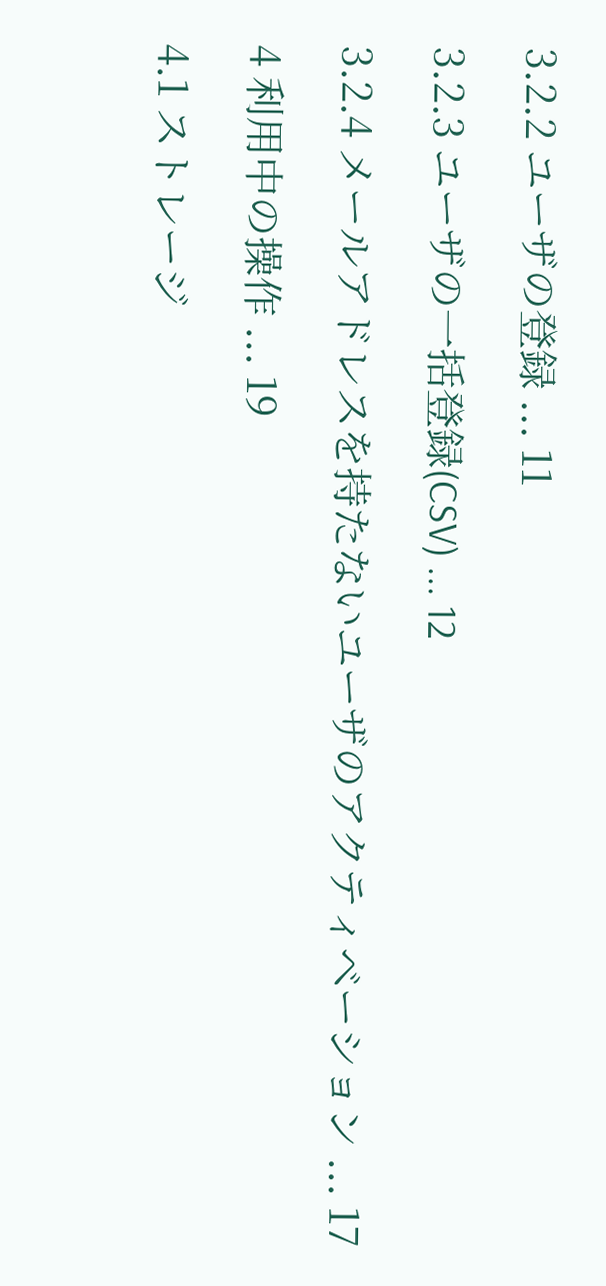3.2.2 ユーザの登録 ... 11

3.2.3 ユーザの⼀括登録(CSV) ... 12

3.2.4 メールアドレスを持たないユーザのアクティベーション ... 17

4 利⽤中の操作 ... 19

4.1 ストレージ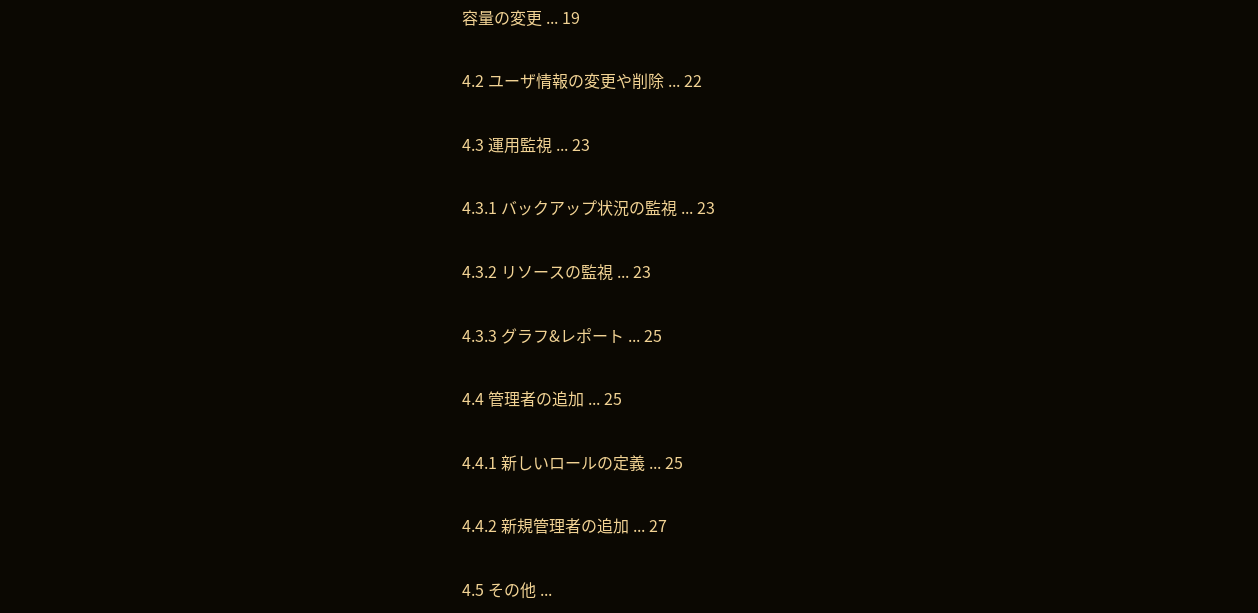容量の変更 ... 19

4.2 ユーザ情報の変更や削除 ... 22

4.3 運⽤監視 ... 23

4.3.1 バックアップ状況の監視 ... 23

4.3.2 リソースの監視 ... 23

4.3.3 グラフ&レポート ... 25

4.4 管理者の追加 ... 25

4.4.1 新しいロールの定義 ... 25

4.4.2 新規管理者の追加 ... 27

4.5 その他 ...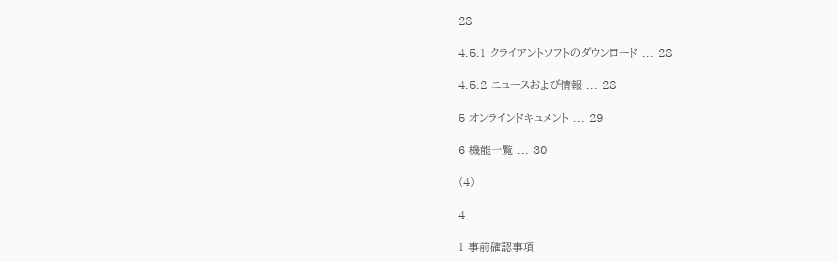28

4.5.1 クライアントソフトのダウンロード ... 28

4.5.2 ニュースおよび情報 ... 28

5 オンラインドキュメント ... 29

6 機能⼀覧 ... 30

(4)

4

1 事前確認事項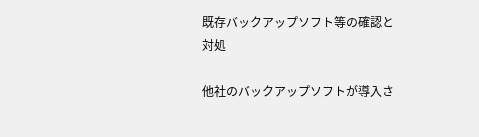既存バックアップソフト等の確認と対処

他社のバックアップソフトが導⼊さ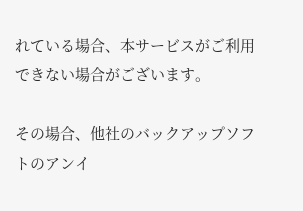れている場合、本サービスがご利⽤できない場合がございます。

その場合、他社のバックアップソフトのアンイ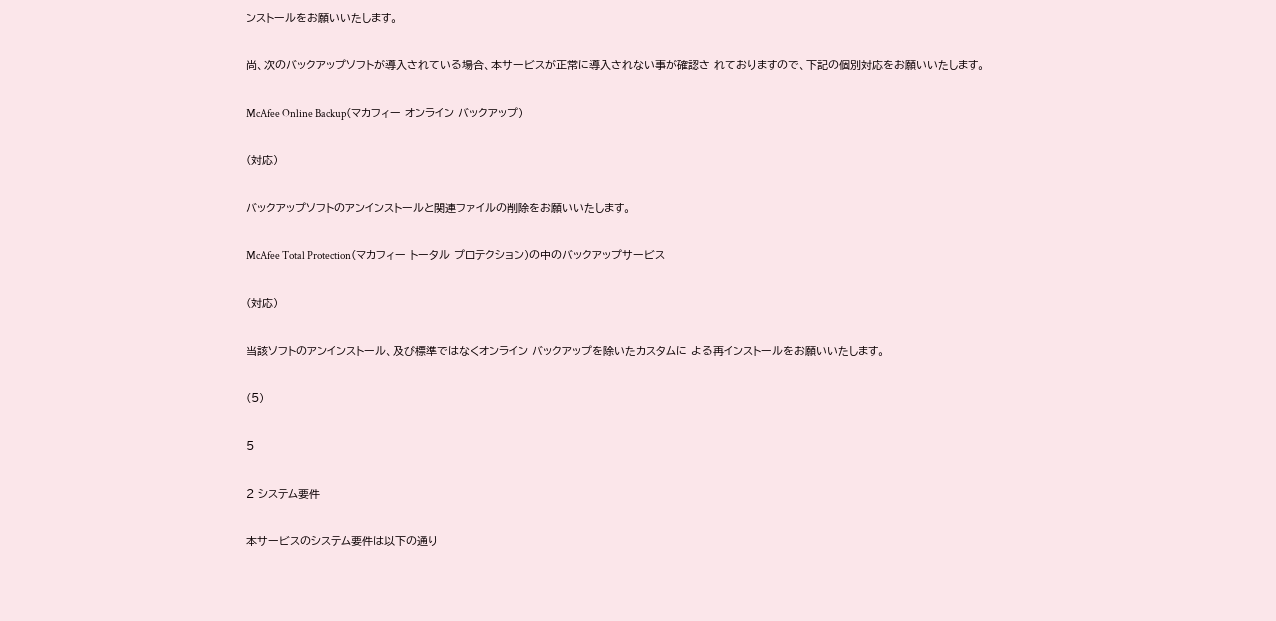ンストールをお願いいたします。

尚、次のバックアップソフトが導⼊されている場合、本サービスが正常に導⼊されない事が確認さ れておりますので、下記の個別対応をお願いいたします。

McAfee Online Backup(マカフィー オンライン バックアップ)

(対応)

バックアップソフトのアンインストールと関連ファイルの削除をお願いいたします。

McAfee Total Protection(マカフィー トータル プロテクション)の中のバックアップサービス

(対応)

当該ソフトのアンインストール、及び標準ではなくオンライン バックアップを除いたカスタムに よる再インストールをお願いいたします。

(5)

5

2 システム要件

本サービスのシステム要件は以下の通り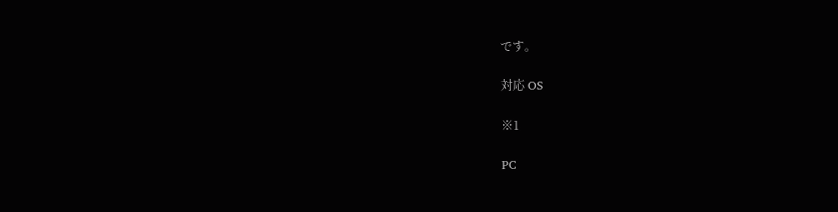です。

対応 OS

※1

PC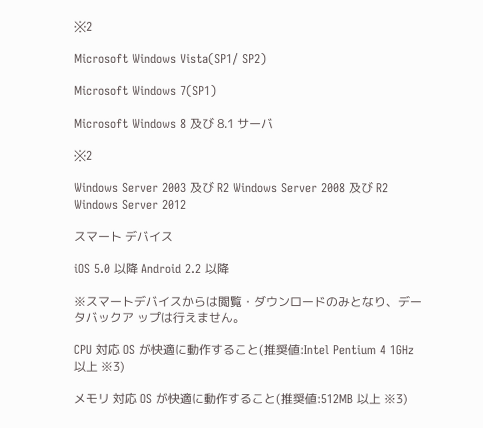※2

Microsoft Windows Vista(SP1/ SP2)

Microsoft Windows 7(SP1)

Microsoft Windows 8 及び 8.1 サーバ

※2

Windows Server 2003 及び R2 Windows Server 2008 及び R2 Windows Server 2012

スマート デバイス

iOS 5.0 以降 Android 2.2 以降

※スマートデバイスからは閲覧・ダウンロードのみとなり、データバックア ップは⾏えません。

CPU 対応 OS が快適に動作すること(推奨値:Intel Pentium 4 1GHz 以上 ※3)

メモリ 対応 OS が快適に動作すること(推奨値:512MB 以上 ※3)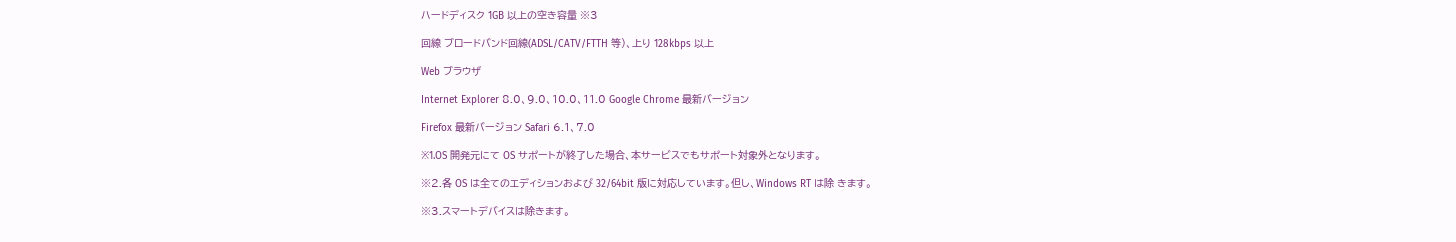ハードディスク 1GB 以上の空き容量 ※3

回線 ブロードバンド回線(ADSL/CATV/FTTH 等)、上り 128kbps 以上

Web ブラウザ

Internet Explorer 8.0、9.0、10.0、11.0 Google Chrome 最新バージョン

Firefox 最新バージョン Safari 6.1、7.0

※1.OS 開発元にて OS サポートが終了した場合、本サービスでもサポート対象外となります。

※2.各 OS は全てのエディションおよび 32/64bit 版に対応しています。但し、Windows RT は除 きます。

※3.スマートデバイスは除きます。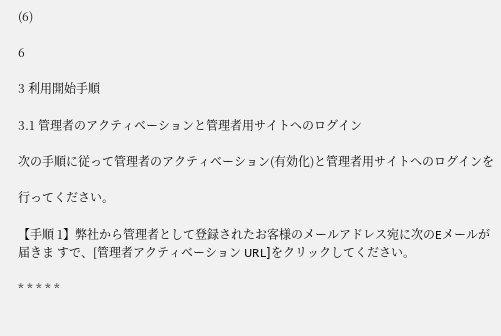(6)

6

3 利⽤開始⼿順

3.1 管理者のアクティベーションと管理者⽤サイトへのログイン

次の⼿順に従って管理者のアクティベーション(有効化)と管理者⽤サイトへのログインを

⾏ってください。

【手順 1】弊社から管理者として登録されたお客様のメールアドレス宛に次のEメールが届きま すで、[管理者アクティベーション URL]をクリックしてください。

* * * * *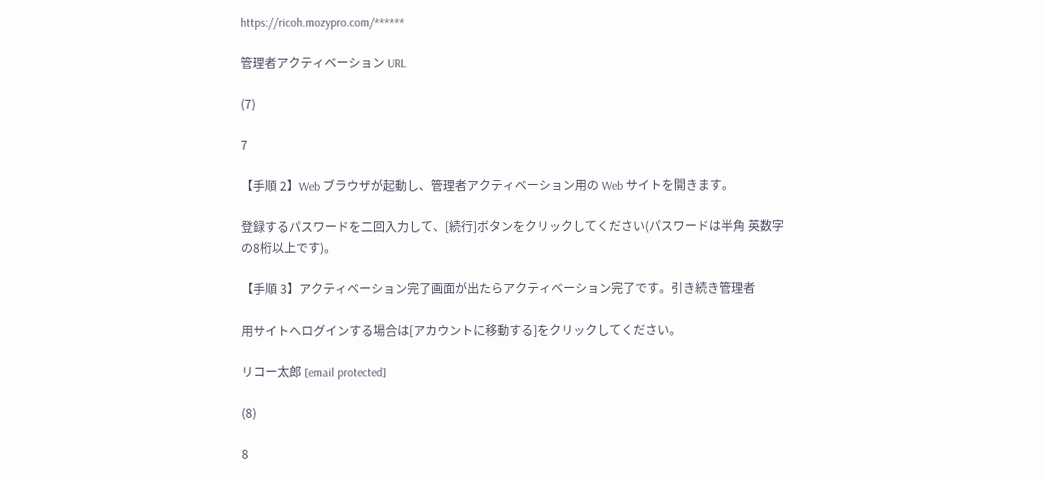https://ricoh.mozypro.com/******

管理者アクティベーション URL

(7)

7

【手順 2】Web ブラウザが起動し、管理者アクティベーション⽤の Web サイトを開きます。

登録するパスワードを⼆回⼊⼒して、[続⾏]ボタンをクリックしてください(パスワードは半角 英数字の8桁以上です)。

【手順 3】アクティベーション完了画⾯が出たらアクティベーション完了です。引き続き管理者

⽤サイトへログインする場合は[アカウントに移動する]をクリックしてください。

リコー太郎 [email protected]

(8)

8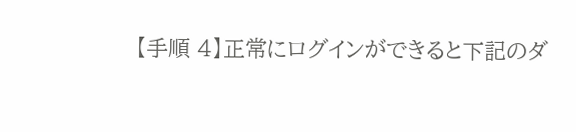【手順 4】正常にログインができると下記のダ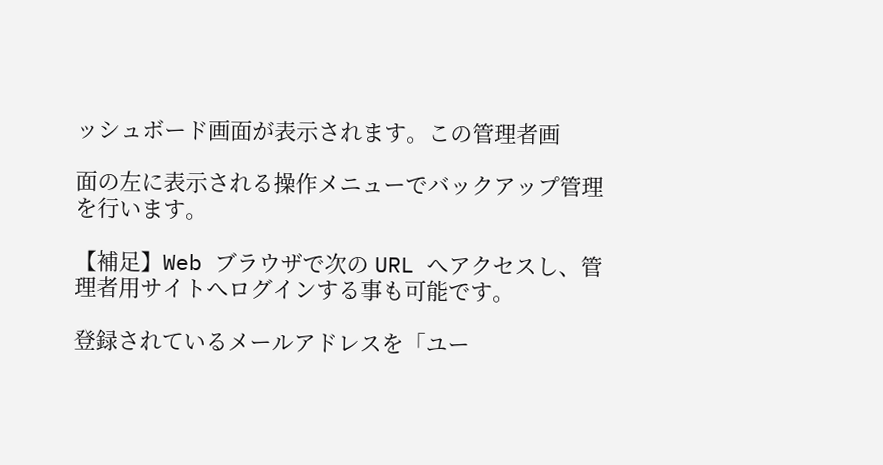ッシュボード画⾯が表示されます。この管理者画

⾯の左に表示される操作メニューでバックアップ管理を⾏います。

【補足】Web ブラウザで次の URL へアクセスし、管理者⽤サイトへログインする事も可能です。

登録されているメールアドレスを「ユー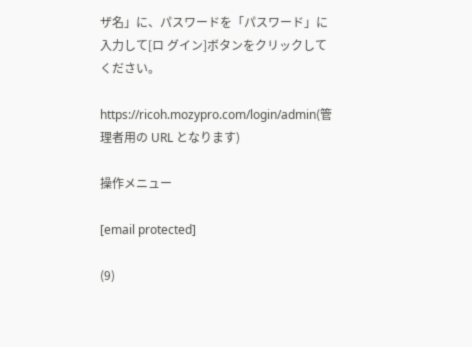ザ名」に、パスワードを「パスワード」に⼊⼒して[ロ グイン]ボタンをクリックしてください。

https://ricoh.mozypro.com/login/admin(管理者⽤の URL となります)

操作メニュー

[email protected]

(9)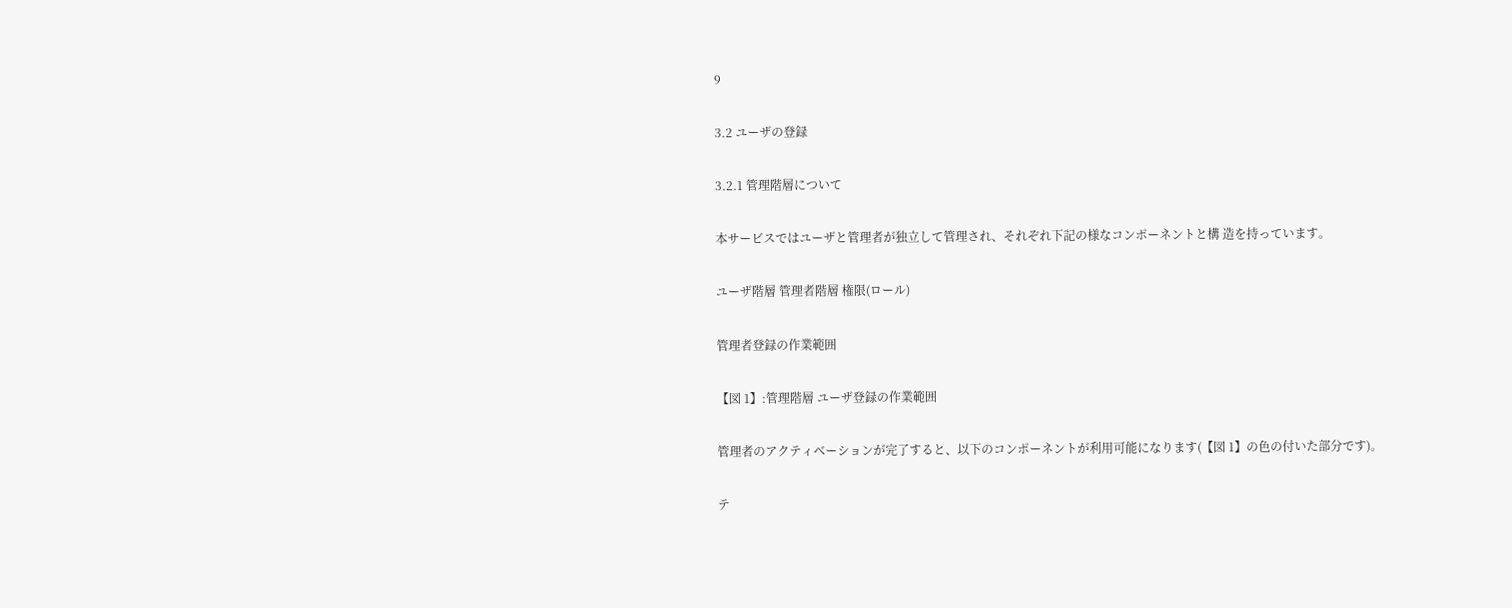9

3.2 ユーザの登録

3.2.1 管理階層について

本サービスではユーザと管理者が独⽴して管理され、それぞれ下記の様なコンポーネントと構 造を持っています。

ユーザ階層 管理者階層 権限(ロール)

管理者登録の作業範囲

【図 1】:管理階層 ユーザ登録の作業範囲

管理者のアクティベーションが完了すると、以下のコンポーネントが利⽤可能になります(【図 1】の色の付いた部分です)。

テ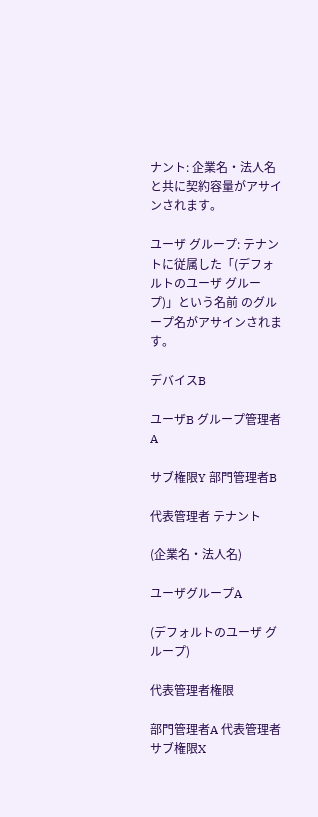ナント: 企業名・法⼈名と共に契約容量がアサインされます。

ユーザ グループ: テナントに従属した「(デフォルトのユーザ グループ)」という名前 のグループ名がアサインされます。

デバイスB

ユーザB グループ管理者A

サブ権限Y 部門管理者B

代表管理者 テナント

(企業名・法⼈名)

ユーザグループA

(デフォルトのユーザ グループ)

代表管理者権限

部門管理者A 代表管理者 サブ権限X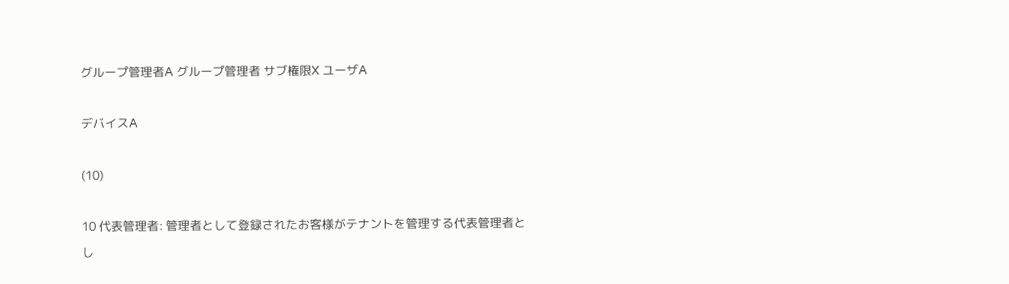グループ管理者A グループ管理者 サブ権限X ユーザA

デバイスA

(10)

10 代表管理者: 管理者として登録されたお客様がテナントを管理する代表管理者とし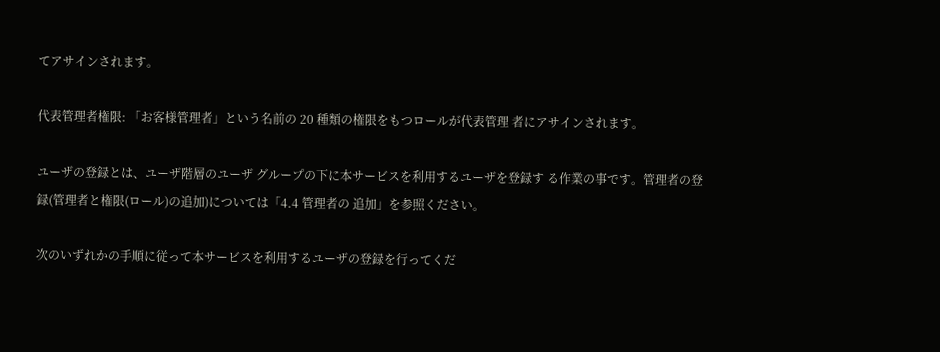てアサインされます。

代表管理者権限: 「お客様管理者」という名前の 20 種類の権限をもつロールが代表管理 者にアサインされます。

ユーザの登録とは、ユーザ階層のユーザ グループの下に本サービスを利⽤するユーザを登録す る作業の事です。管理者の登録(管理者と権限(ロール)の追加)については「4.4 管理者の 追加」を参照ください。

次のいずれかの⼿順に従って本サービスを利⽤するユーザの登録を⾏ってくだ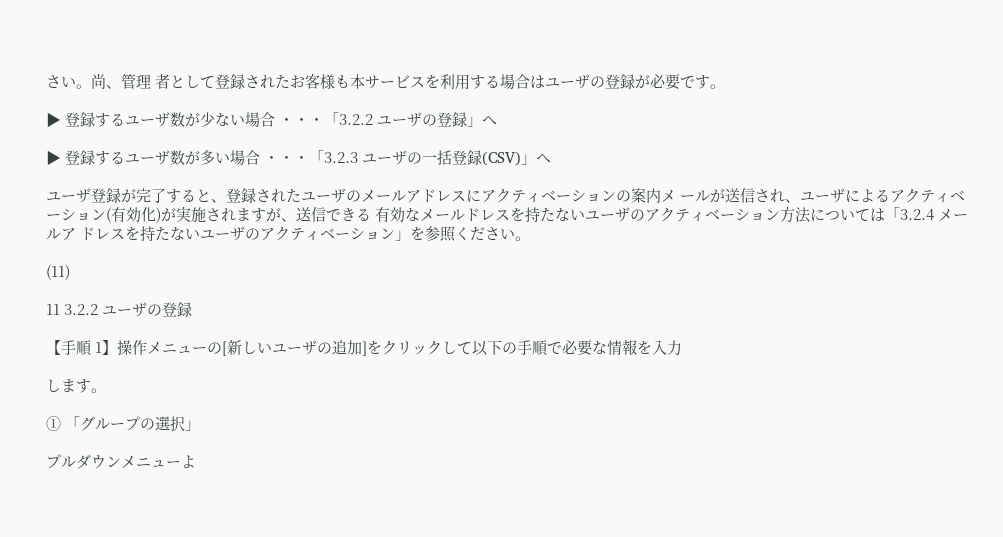さい。尚、管理 者として登録されたお客様も本サービスを利⽤する場合はユーザの登録が必要です。

▶ 登録するユーザ数が少ない場合 ・・・「3.2.2 ユーザの登録」へ

▶ 登録するユーザ数が多い場合 ・・・「3.2.3 ユーザの⼀括登録(CSV)」へ

ユーザ登録が完了すると、登録されたユーザのメールアドレスにアクティベーションの案内メ ールが送信され、ユーザによるアクティベーション(有効化)が実施されますが、送信できる 有効なメールドレスを持たないユーザのアクティベーション方法については「3.2.4 メールア ドレスを持たないユーザのアクティベーション」を参照ください。

(11)

11 3.2.2 ユーザの登録

【手順 1】操作メニューの[新しいユーザの追加]をクリックして以下の⼿順で必要な情報を⼊⼒

します。

① 「グループの選択」

プルダウンメニューよ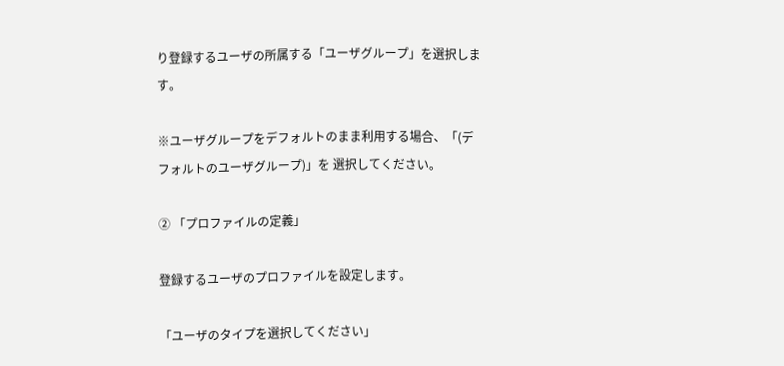り登録するユーザの所属する「ユーザグループ」を選択します。

※ユーザグループをデフォルトのまま利⽤する場合、「(デフォルトのユーザグループ)」を 選択してください。

② 「プロファイルの定義」

登録するユーザのプロファイルを設定します。

「ユーザのタイプを選択してください」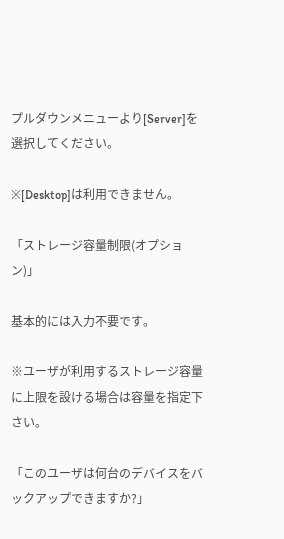プルダウンメニューより[Server]を選択してください。

※[Desktop]は利⽤できません。

「ストレージ容量制限(オプション)」

基本的には⼊⼒不要です。

※ユーザが利⽤するストレージ容量に上限を設ける場合は容量を指定下さい。

「このユーザは何台のデバイスをバックアップできますか?」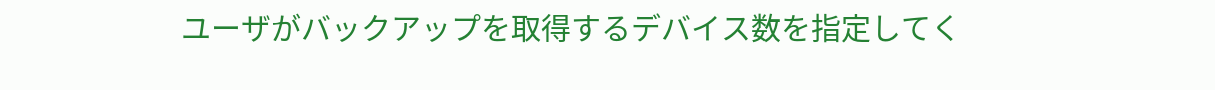ユーザがバックアップを取得するデバイス数を指定してく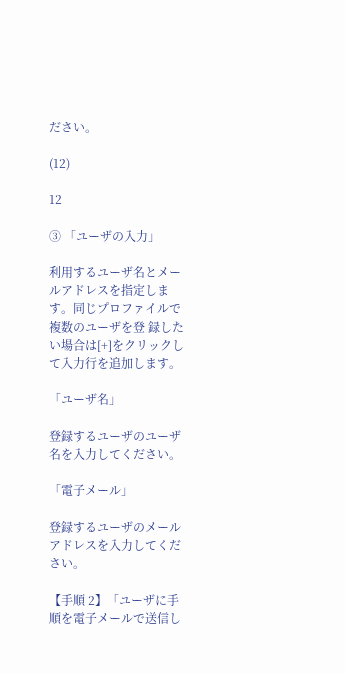ださい。

(12)

12

③ 「ユーザの⼊⼒」

利⽤するユーザ名とメールアドレスを指定します。同じプロファイルで複数のユーザを登 録したい場合は[+]をクリックして⼊⼒⾏を追加します。

「ユーザ名」

登録するユーザのユーザ名を⼊⼒してください。

「電子メール」

登録するユーザのメールアドレスを⼊⼒してください。

【手順 2】「ユーザに⼿順を電子メールで送信し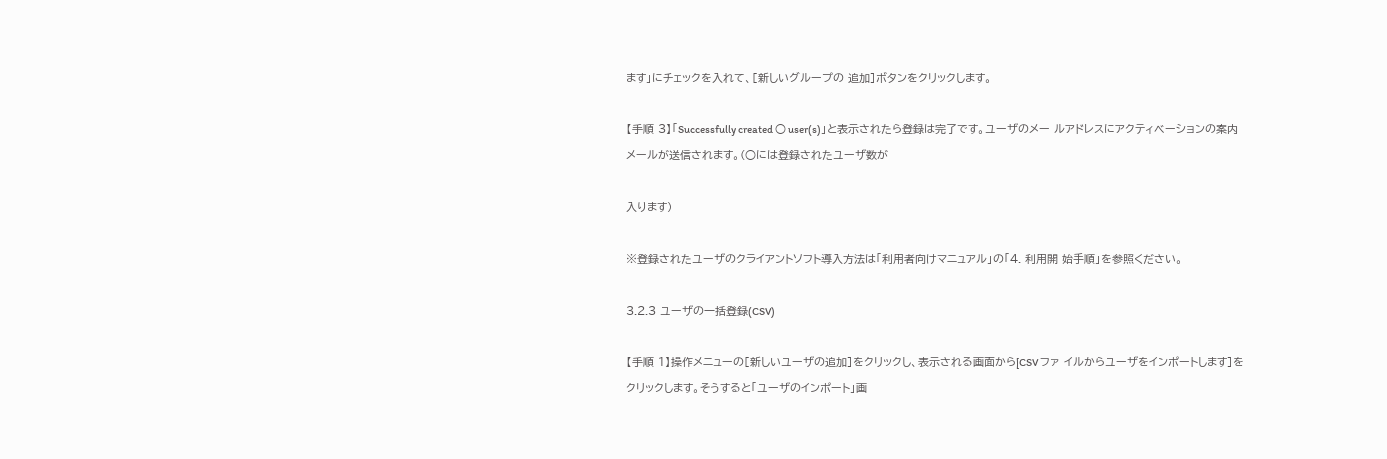ます」にチェックを⼊れて、[新しいグループの 追加]ボタンをクリックします。

【手順 3】「Successfully created ○ user(s)」と表示されたら登録は完了です。ユーザのメー ルアドレスにアクティベーションの案内メールが送信されます。(○には登録されたユーザ数が

⼊ります)

※登録されたユーザのクライアントソフト導⼊方法は「利⽤者向けマニュアル」の「4. 利⽤開 始⼿順」を参照ください。

3.2.3 ユーザの⼀括登録(CSV)

【手順 1】操作メニューの[新しいユーザの追加]をクリックし、表示される画⾯から[CSV ファ イルからユーザをインポートします]をクリックします。そうすると「ユーザのインポート」画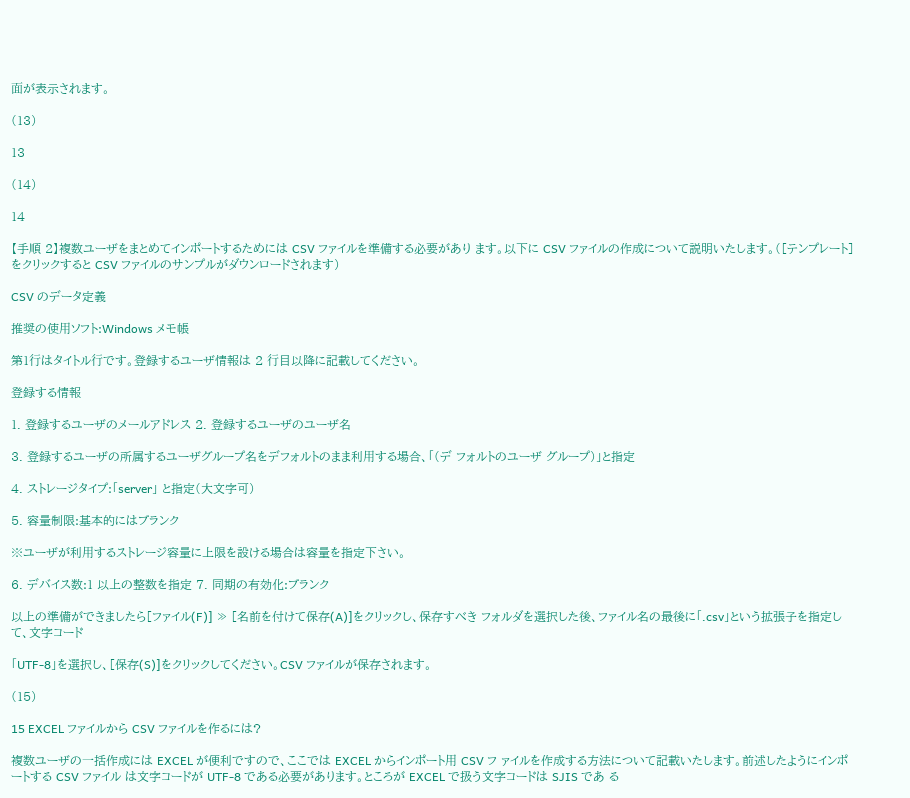⾯が表示されます。

(13)

13

(14)

14

【手順 2】複数ユーザをまとめてインポートするためには CSV ファイルを準備する必要があり ます。以下に CSV ファイルの作成について説明いたします。([テンプレート]をクリックすると CSV ファイルのサンプルがダウンロードされます)

CSV のデータ定義

推奨の使⽤ソフト:Windows メモ帳

第1⾏はタイトル⾏です。登録するユーザ情報は 2 ⾏目以降に記載してください。

登録する情報

1. 登録するユーザのメールアドレス 2. 登録するユーザのユーザ名

3. 登録するユーザの所属するユーザグループ名をデフォルトのまま利⽤する場合、「(デ フォルトのユーザ グループ)」と指定

4. ストレージタイプ:「server」 と指定(大文字可)

5. 容量制限:基本的にはブランク

※ユーザが利⽤するストレージ容量に上限を設ける場合は容量を指定下さい。

6. デバイス数:1 以上の整数を指定 7. 同期の有効化:ブランク

以上の準備ができましたら[ファイル(F)] ≫ [名前を付けて保存(A)]をクリックし、保存すべき フォルダを選択した後、ファイル名の最後に「.csv」という拡張子を指定して、文字コード

「UTF-8」を選択し、[保存(S)]をクリックしてください。CSV ファイルが保存されます。

(15)

15 EXCEL ファイルから CSV ファイルを作るには?

複数ユーザの⼀括作成には EXCEL が便利ですので、ここでは EXCEL からインポート⽤ CSV フ ァイルを作成する方法について記載いたします。前述したようにインポートする CSV ファイル は文字コードが UTF-8 である必要があります。ところが EXCEL で扱う文字コードは SJIS であ る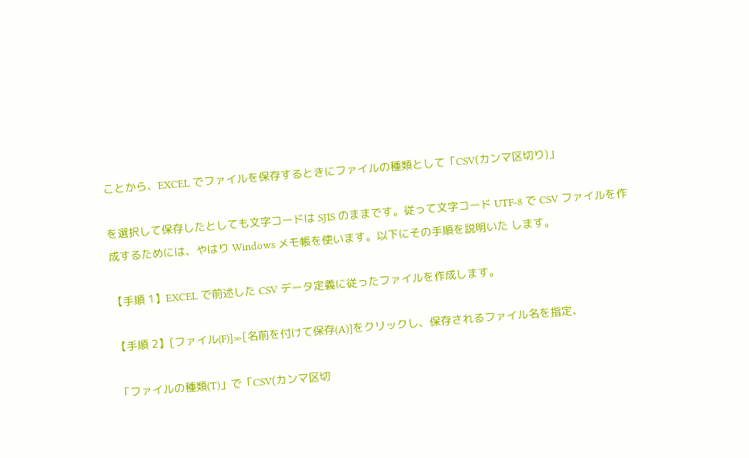ことから、EXCEL でファイルを保存するときにファイルの種類として「CSV(カンマ区切り)」

を選択して保存したとしても文字コードは SJIS のままです。従って文字コード UTF-8 で CSV ファイルを作成するためには、やはり Windows メモ帳を使います。以下にその⼿順を説明いた します。

【手順 1】EXCEL で前述した CSV データ定義に従ったファイルを作成します。

【手順 2】[ファイル(F)]≫[名前を付けて保存(A)]をクリックし、保存されるファイル名を指定、

「ファイルの種類(T)」で「CSV(カンマ区切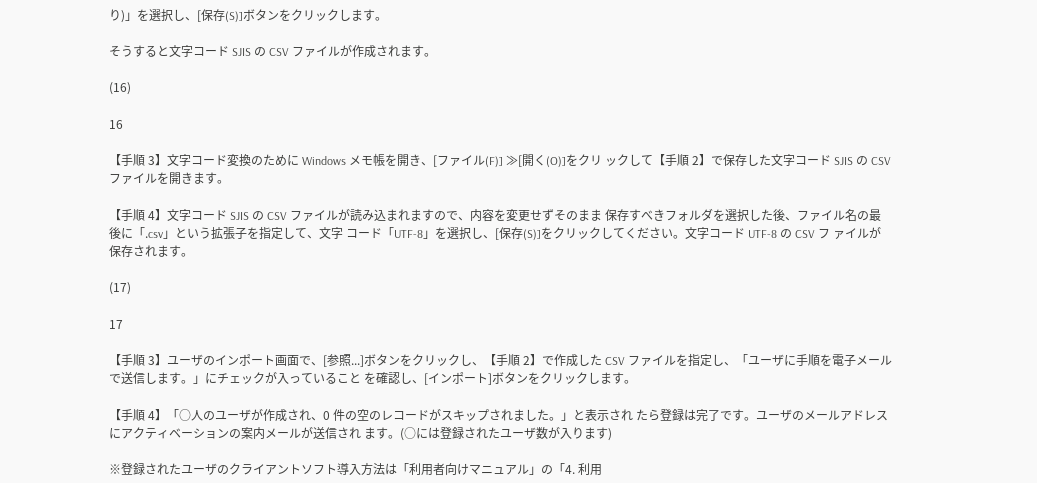り)」を選択し、[保存(S)]ボタンをクリックします。

そうすると文字コード SJIS の CSV ファイルが作成されます。

(16)

16

【手順 3】文字コード変換のために Windows メモ帳を開き、[ファイル(F)] ≫[開く(O)]をクリ ックして【⼿順 2】で保存した文字コード SJIS の CSV ファイルを開きます。

【手順 4】文字コード SJIS の CSV ファイルが読み込まれますので、内容を変更せずそのまま 保存すべきフォルダを選択した後、ファイル名の最後に「.csv」という拡張子を指定して、文字 コード「UTF-8」を選択し、[保存(S)]をクリックしてください。文字コード UTF-8 の CSV フ ァイルが保存されます。

(17)

17

【手順 3】ユーザのインポート画⾯で、[参照...]ボタンをクリックし、【⼿順 2】で作成した CSV ファイルを指定し、「ユーザに⼿順を電子メールで送信します。」にチェックが⼊っていること を確認し、[インポート]ボタンをクリックします。

【手順 4】「○⼈のユーザが作成され、0 件の空のレコードがスキップされました。」と表示され たら登録は完了です。ユーザのメールアドレスにアクティベーションの案内メールが送信され ます。(○には登録されたユーザ数が⼊ります)

※登録されたユーザのクライアントソフト導⼊方法は「利⽤者向けマニュアル」の「4. 利⽤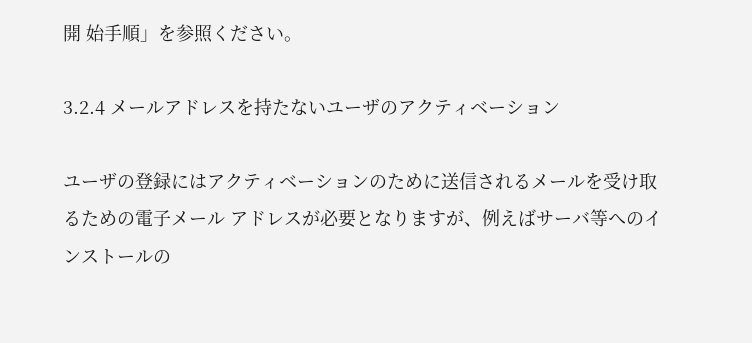開 始⼿順」を参照ください。

3.2.4 メールアドレスを持たないユーザのアクティベーション

ユーザの登録にはアクティベーションのために送信されるメールを受け取るための電子メール アドレスが必要となりますが、例えばサーバ等へのインストールの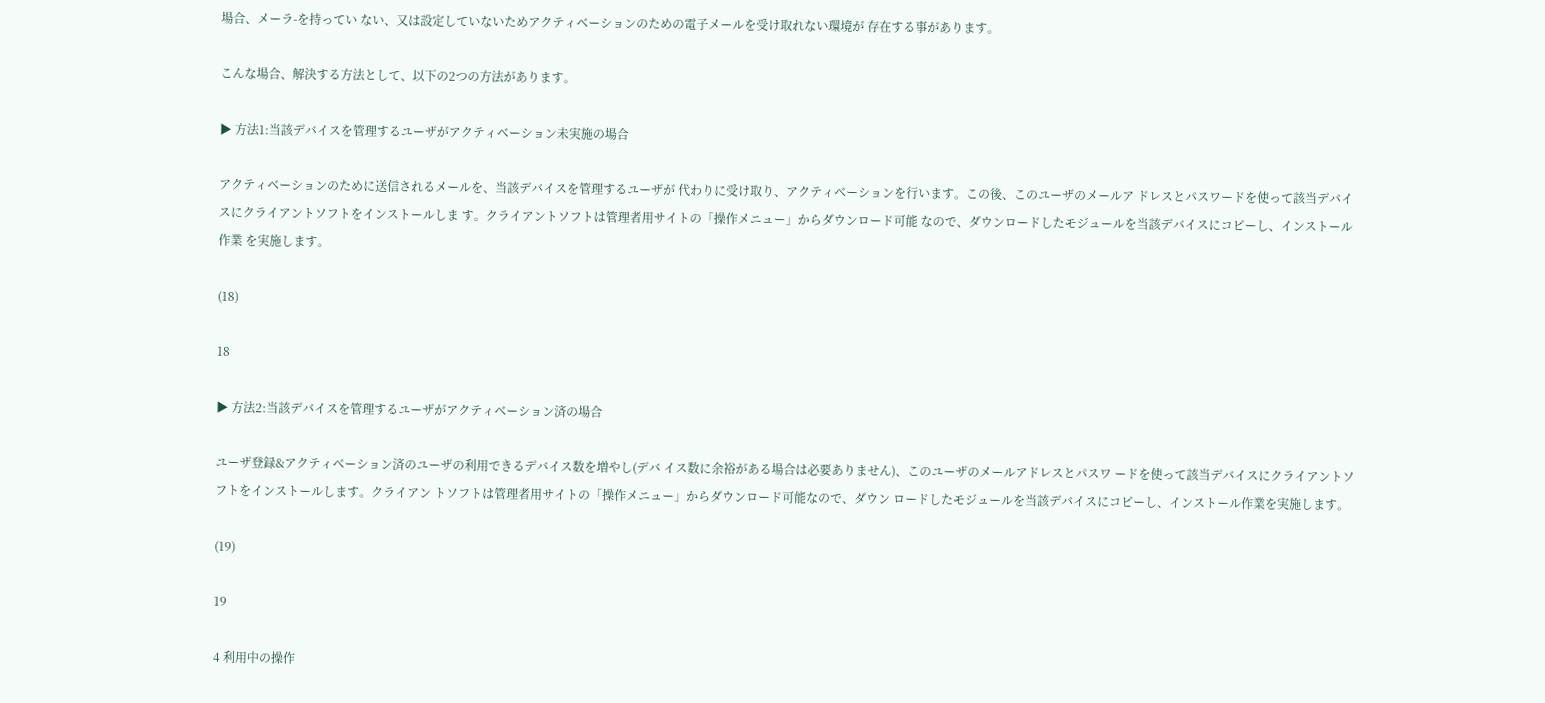場合、メーラ-を持ってい ない、又は設定していないためアクティベーションのための電子メールを受け取れない環境が 存在する事があります。

こんな場合、解決する方法として、以下の2つの方法があります。

▶ 方法1:当該デバイスを管理するユーザがアクティベーション未実施の場合

アクティベーションのために送信されるメールを、当該デバイスを管理するユーザが 代わりに受け取り、アクティベーションを⾏います。この後、このユーザのメールア ドレスとパスワードを使って該当デバイスにクライアントソフトをインストールしま す。クライアントソフトは管理者⽤サイトの「操作メニュー」からダウンロード可能 なので、ダウンロードしたモジュールを当該デバイスにコピーし、インストール作業 を実施します。

(18)

18

▶ 方法2:当該デバイスを管理するユーザがアクティベーション済の場合

ユーザ登録&アクティベーション済のユーザの利⽤できるデバイス数を増やし(デバ イス数に余裕がある場合は必要ありません)、このユーザのメールアドレスとパスワ ードを使って該当デバイスにクライアントソフトをインストールします。クライアン トソフトは管理者⽤サイトの「操作メニュー」からダウンロード可能なので、ダウン ロードしたモジュールを当該デバイスにコピーし、インストール作業を実施します。

(19)

19

4 利⽤中の操作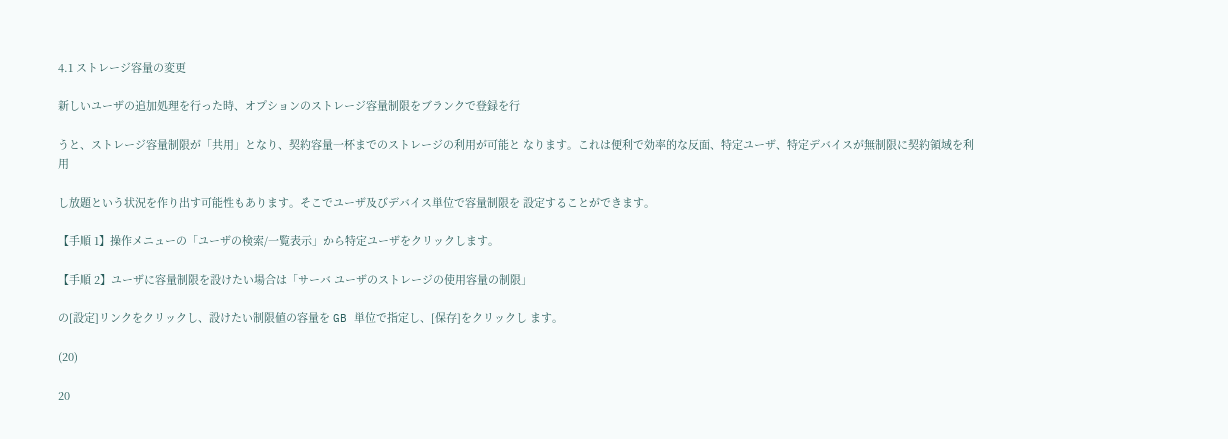4.1 ストレージ容量の変更

新しいユーザの追加処理を⾏った時、オプションのストレージ容量制限をブランクで登録を⾏

うと、ストレージ容量制限が「共⽤」となり、契約容量⼀杯までのストレージの利⽤が可能と なります。これは便利で効率的な反⾯、特定ユーザ、特定デバイスが無制限に契約領域を利⽤

し放題という状況を作り出す可能性もあります。そこでユーザ及びデバイス単位で容量制限を 設定することができます。

【手順 1】操作メニューの「ユーザの検索/⼀覧表示」から特定ユーザをクリックします。

【手順 2】ユーザに容量制限を設けたい場合は「サーバ ユーザのストレージの使⽤容量の制限」

の[設定]リンクをクリックし、設けたい制限値の容量を GB 単位で指定し、[保存]をクリックし ます。

(20)

20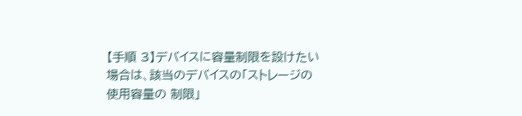【手順 3】デバイスに容量制限を設けたい場合は、該当のデバイスの「ストレージの使⽤容量の 制限」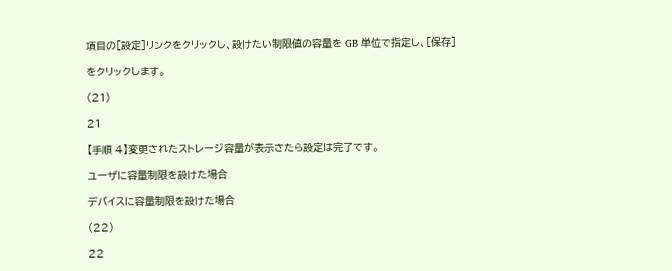項目の[設定]リンクをクリックし、設けたい制限値の容量を GB 単位で指定し、[保存]

をクリックします。

(21)

21

【手順 4】変更されたストレージ容量が表示さたら設定は完了です。

ユーザに容量制限を設けた場合

デバイスに容量制限を設けた場合

(22)

22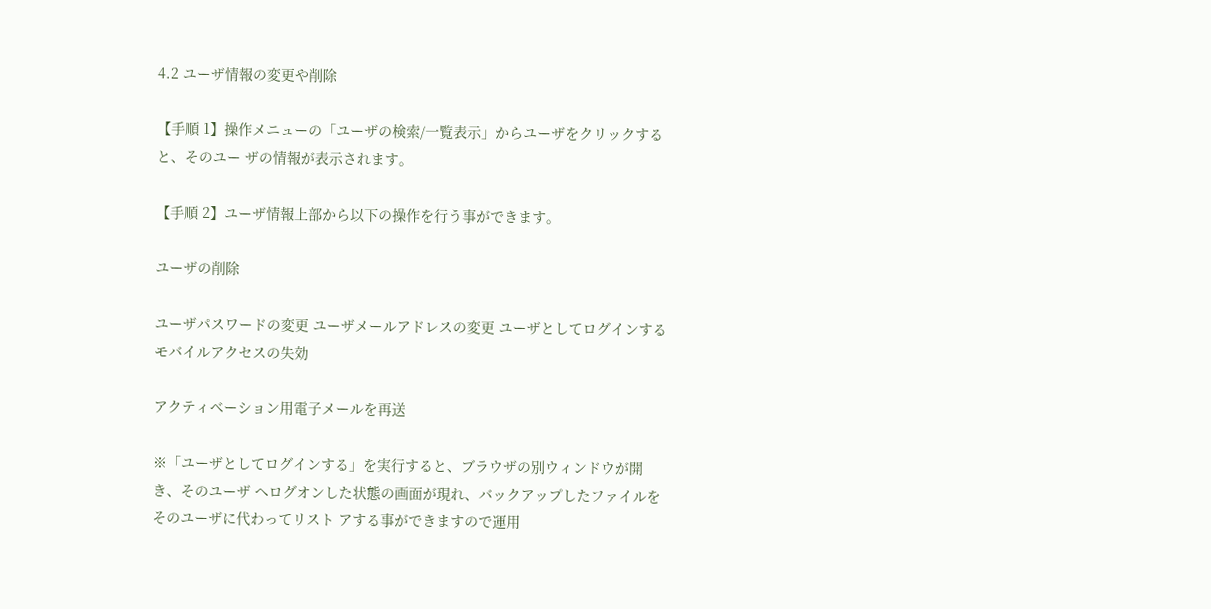4.2 ユーザ情報の変更や削除

【手順 1】操作メニューの「ユーザの検索/⼀覧表示」からユーザをクリックすると、そのユー ザの情報が表示されます。

【手順 2】ユーザ情報上部から以下の操作を⾏う事ができます。

ユーザの削除

ユーザパスワードの変更 ユーザメールアドレスの変更 ユーザとしてログインする モバイルアクセスの失効

アクティベーション⽤電子メールを再送

※「ユーザとしてログインする」を実⾏すると、ブラウザの別ウィンドウが開き、そのユーザ へログオンした状態の画⾯が現れ、バックアップしたファイルをそのユーザに代わってリスト アする事ができますので運⽤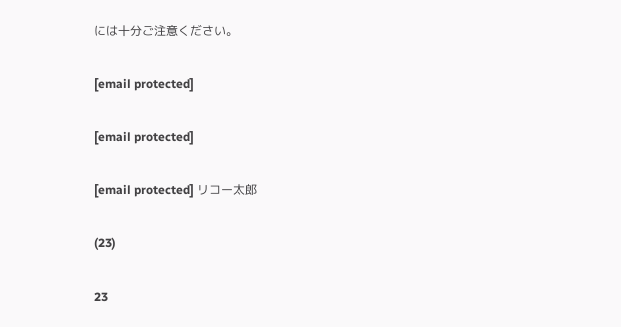には十分ご注意ください。

[email protected]

[email protected]

[email protected] リコー太郎

(23)

23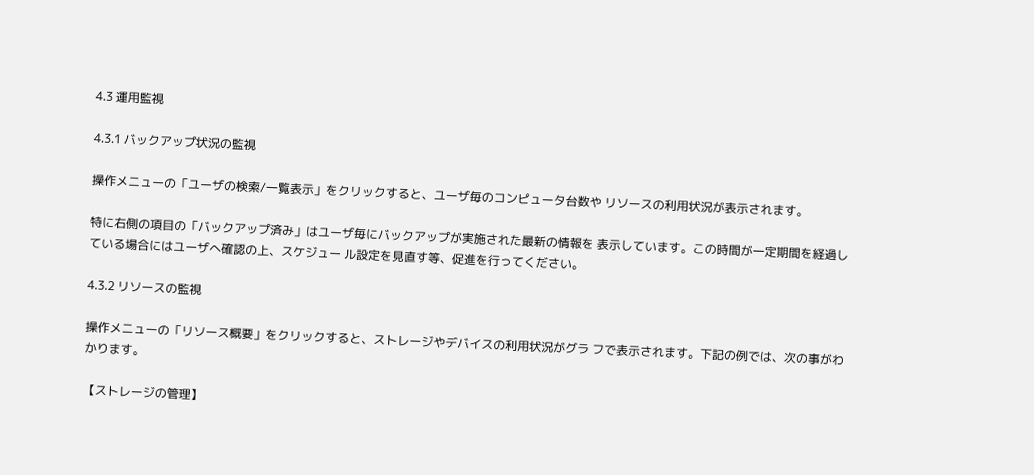4.3 運⽤監視

4.3.1 バックアップ状況の監視

操作メニューの「ユーザの検索/⼀覧表示」をクリックすると、ユーザ毎のコンピュータ台数や リソースの利⽤状況が表示されます。

特に右側の項目の「バックアップ済み」はユーザ毎にバックアップが実施された最新の情報を 表示しています。この時間が⼀定期間を経過している場合にはユーザへ確認の上、スケジュー ル設定を⾒直す等、促進を⾏ってください。

4.3.2 リソースの監視

操作メニューの「リソース概要」をクリックすると、ストレージやデバイスの利⽤状況がグラ フで表示されます。下記の例では、次の事がわかります。

【ストレージの管理】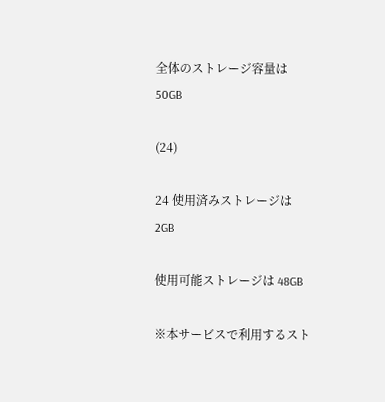全体のストレージ容量は 50GB

(24)

24 使⽤済みストレージは 2GB

使⽤可能ストレージは 48GB

※本サービスで利⽤するスト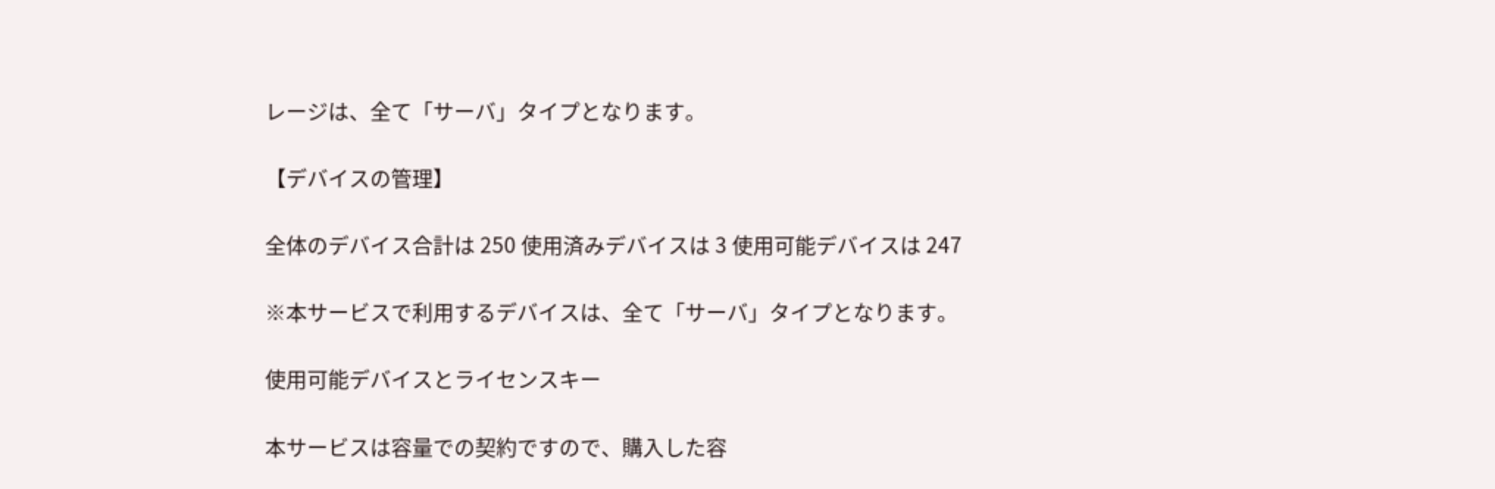レージは、全て「サーバ」タイプとなります。

【デバイスの管理】

全体のデバイス合計は 250 使⽤済みデバイスは 3 使⽤可能デバイスは 247

※本サービスで利⽤するデバイスは、全て「サーバ」タイプとなります。

使⽤可能デバイスとライセンスキー

本サービスは容量での契約ですので、購⼊した容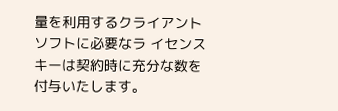量を利⽤するクライアントソフトに必要なラ イセンスキーは契約時に充分な数を付与いたします。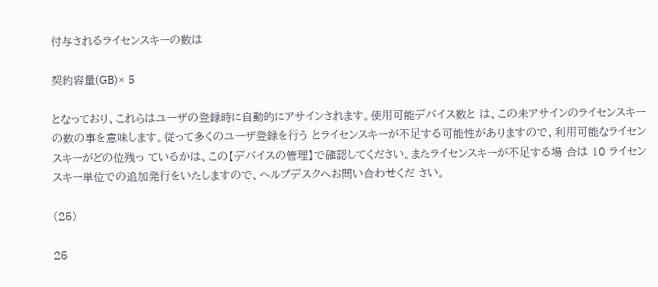付与されるライセンスキーの数は

契約容量(GB)× 5

となっており、これらはユーザの登録時に自動的にアサインされます。使⽤可能デバイス数と は、この未アサインのライセンスキーの数の事を意味します。従って多くのユーザ登録を⾏う とライセンスキーが不⾜する可能性がありますので、利⽤可能なライセンスキーがどの位残っ ているかは、この【デバイスの管理】で確認してください。またライセンスキーが不⾜する場 合は 10 ライセンスキー単位での追加発⾏をいたしますので、ヘルプデスクへお問い合わせくだ さい。

(25)

25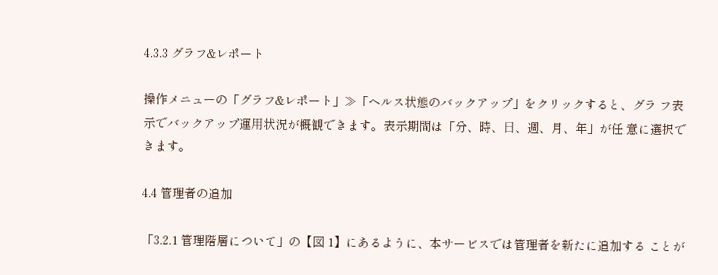4.3.3 グラフ&レポート

操作メニューの「グラフ&レポート」≫「ヘルス状態のバックアップ」をクリックすると、グラ フ表示でバックアップ運⽤状況が概観できます。表示期間は「分、時、⽇、週、月、年」が任 意に選択できます。

4.4 管理者の追加

「3.2.1 管理階層について」の【図 1】にあるように、本サービスでは管理者を新たに追加する ことが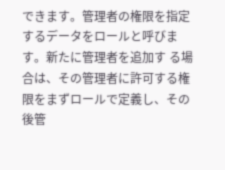できます。管理者の権限を指定するデータをロールと呼びます。新たに管理者を追加す る場合は、その管理者に許可する権限をまずロールで定義し、その後管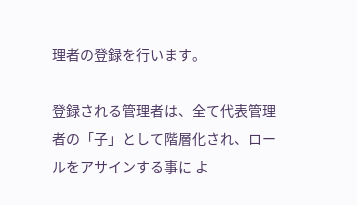理者の登録を⾏います。

登録される管理者は、全て代表管理者の「子」として階層化され、ロールをアサインする事に よ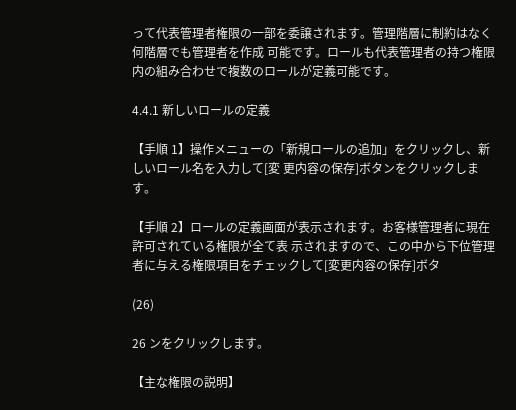って代表管理者権限の⼀部を委譲されます。管理階層に制約はなく何階層でも管理者を作成 可能です。ロールも代表管理者の持つ権限内の組み合わせで複数のロールが定義可能です。

4.4.1 新しいロールの定義

【手順 1】操作メニューの「新規ロールの追加」をクリックし、新しいロール名を⼊⼒して[変 更内容の保存]ボタンをクリックします。

【手順 2】ロールの定義画⾯が表示されます。お客様管理者に現在許可されている権限が全て表 示されますので、この中から下位管理者に与える権限項目をチェックして[変更内容の保存]ボタ

(26)

26 ンをクリックします。

【主な権限の説明】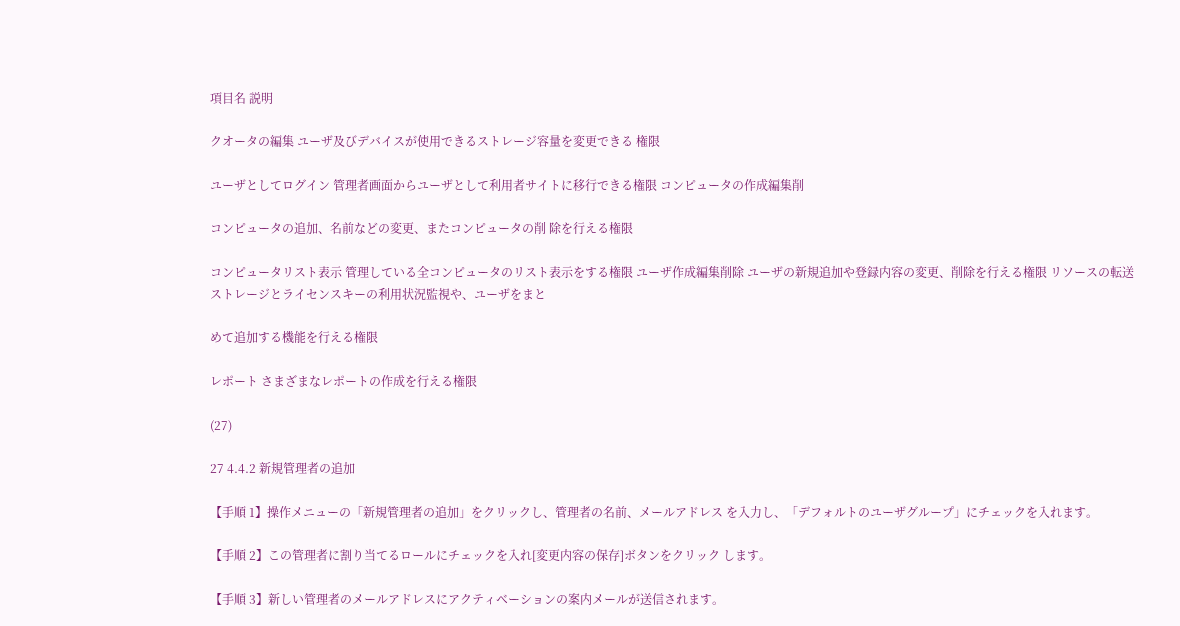項目名 説明

クオータの編集 ユーザ及びデバイスが使⽤できるストレージ容量を変更できる 権限

ユーザとしてログイン 管理者画⾯からユーザとして利⽤者サイトに移⾏できる権限 コンピュータの作成編集削

コンピュータの追加、名前などの変更、またコンピュータの削 除を⾏える権限

コンピュータリスト表示 管理している全コンピュータのリスト表示をする権限 ユーザ作成編集削除 ユーザの新規追加や登録内容の変更、削除を⾏える権限 リソースの転送 ストレージとライセンスキーの利⽤状況監視や、ユーザをまと

めて追加する機能を⾏える権限

レポート さまざまなレポートの作成を⾏える権限

(27)

27 4.4.2 新規管理者の追加

【手順 1】操作メニューの「新規管理者の追加」をクリックし、管理者の名前、メールアドレス を⼊⼒し、「デフォルトのユーザグループ」にチェックを⼊れます。

【手順 2】この管理者に割り当てるロールにチェックを⼊れ[変更内容の保存]ボタンをクリック します。

【手順 3】新しい管理者のメールアドレスにアクティベーションの案内メールが送信されます。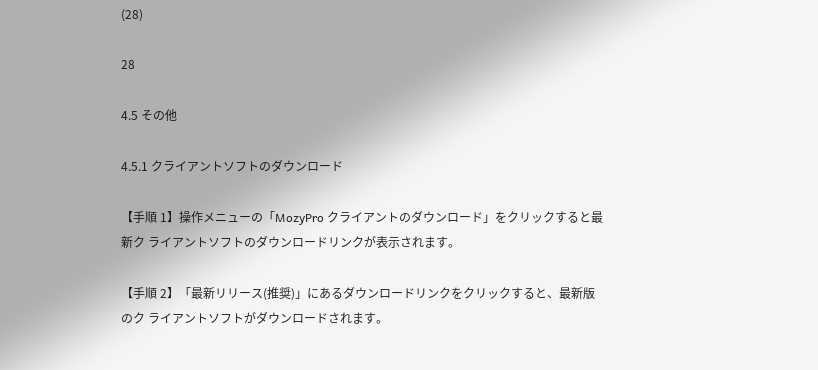(28)

28

4.5 その他

4.5.1 クライアントソフトのダウンロード

【手順 1】操作メニューの「MozyPro クライアントのダウンロード」をクリックすると最新ク ライアントソフトのダウンロードリンクが表示されます。

【手順 2】「最新リリース(推奨)」にあるダウンロードリンクをクリックすると、最新版のク ライアントソフトがダウンロードされます。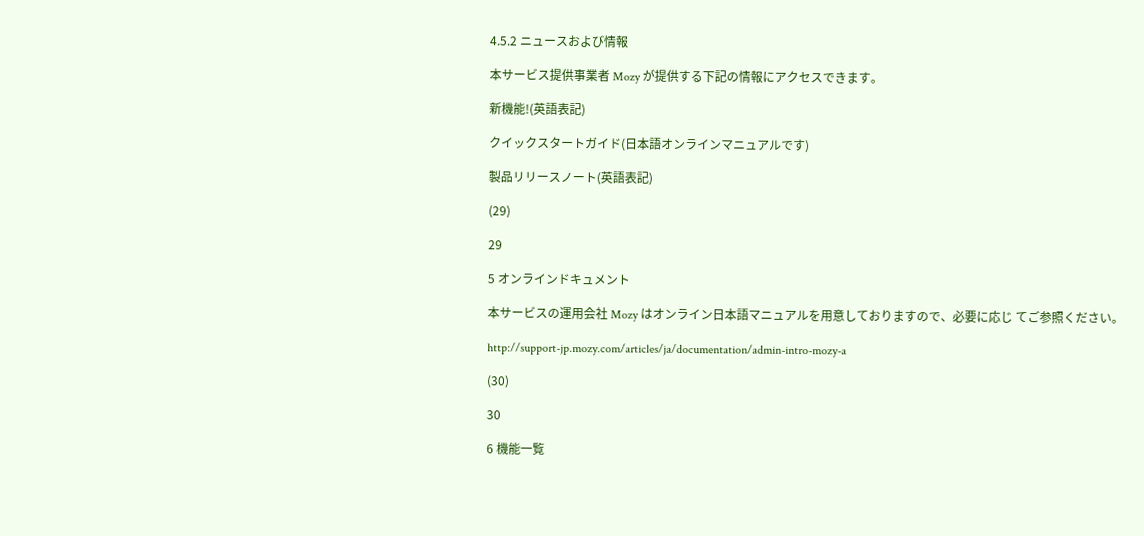4.5.2 ニュースおよび情報

本サービス提供事業者 Mozy が提供する下記の情報にアクセスできます。

新機能!(英語表記)

クイックスタートガイド(⽇本語オンラインマニュアルです)

製品リリースノート(英語表記)

(29)

29

5 オンラインドキュメント

本サービスの運⽤会社 Mozy はオンライン⽇本語マニュアルを⽤意しておりますので、必要に応じ てご参照ください。

http://support-jp.mozy.com/articles/ja/documentation/admin-intro-mozy-a

(30)

30

6 機能⼀覧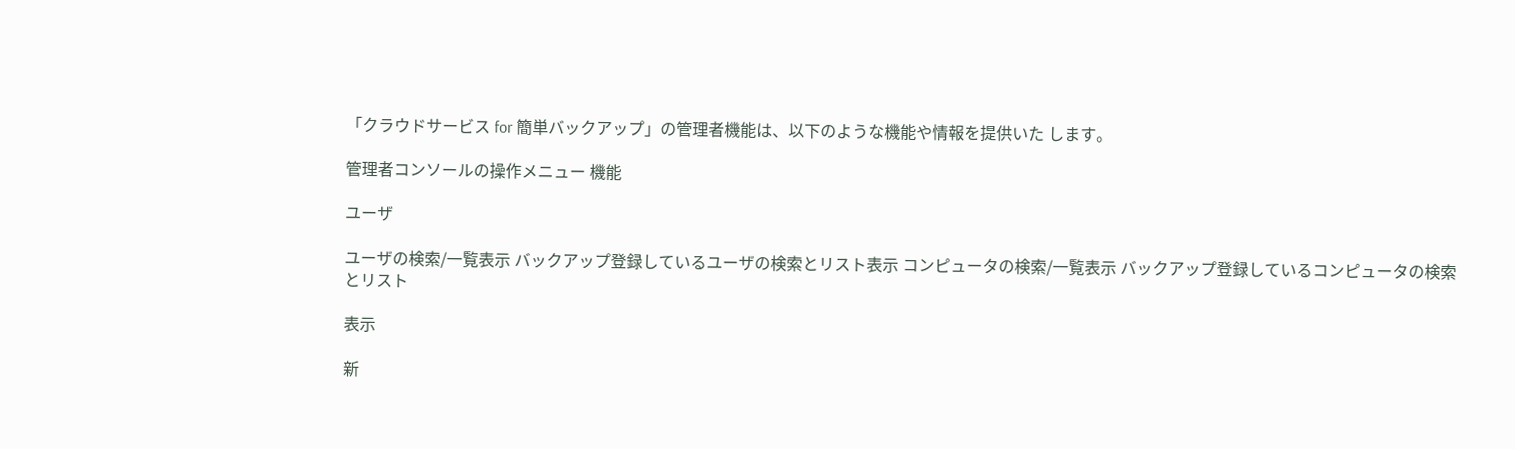「クラウドサービス for 簡単バックアップ」の管理者機能は、以下のような機能や情報を提供いた します。

管理者コンソールの操作メニュー 機能

ユーザ

ユーザの検索/⼀覧表示 バックアップ登録しているユーザの検索とリスト表示 コンピュータの検索/⼀覧表示 バックアップ登録しているコンピュータの検索とリスト

表示

新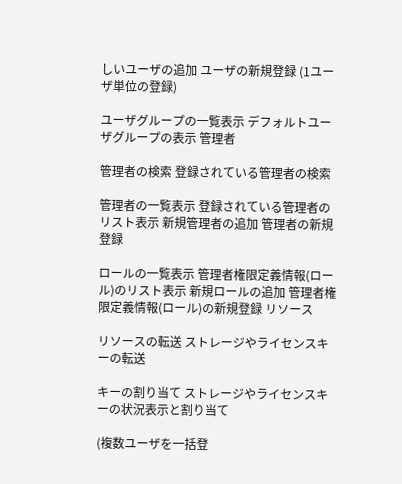しいユーザの追加 ユーザの新規登録 (1ユーザ単位の登録)

ユーザグループの⼀覧表示 デフォルトユーザグループの表示 管理者

管理者の検索 登録されている管理者の検索

管理者の⼀覧表示 登録されている管理者のリスト表示 新規管理者の追加 管理者の新規登録

ロールの⼀覧表示 管理者権限定義情報(ロール)のリスト表示 新規ロールの追加 管理者権限定義情報(ロール)の新規登録 リソース

リソースの転送 ストレージやライセンスキーの転送

キーの割り当て ストレージやライセンスキーの状況表示と割り当て

(複数ユーザを⼀括登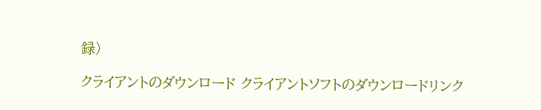録)

クライアントのダウンロード クライアントソフトのダウンロードリンク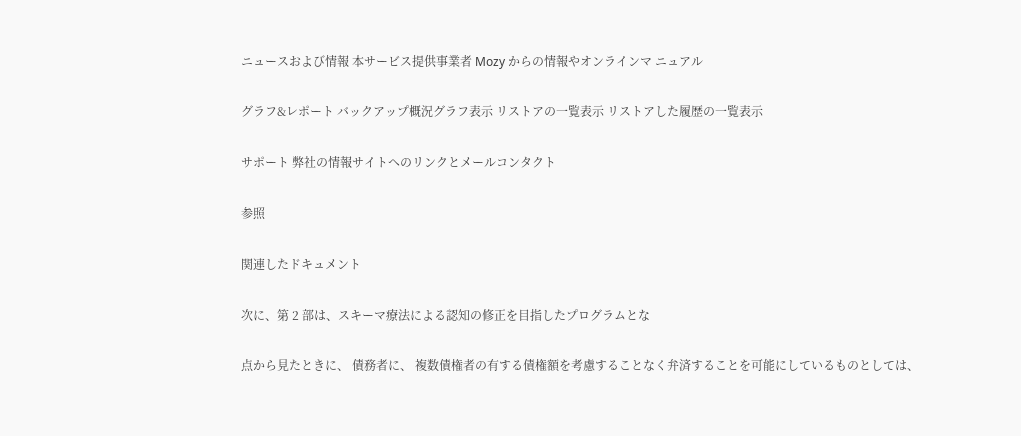ニュースおよび情報 本サービス提供事業者 Mozy からの情報やオンラインマ ニュアル

グラフ&レポート バックアップ概況グラフ表示 リストアの⼀覧表示 リストアした履歴の⼀覧表示

サポート 弊社の情報サイトへのリンクとメールコンタクト

参照

関連したドキュメント

次に、第 2 部は、スキーマ療法による認知の修正を目指したプログラムとな

点から見たときに、 債務者に、 複数債権者の有する債権額を考慮することなく弁済することを可能にしているものとしては、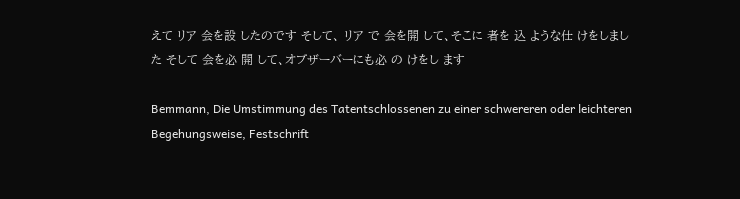えて リア 会を設 したのです そして、 リア で 会を開 して、そこに 者を 込 ような仕 けをしました そして 会を必 開 して、オブザーバーにも必 の けをし ます

Bemmann, Die Umstimmung des Tatentschlossenen zu einer schwereren oder leichteren Begehungsweise, Festschrift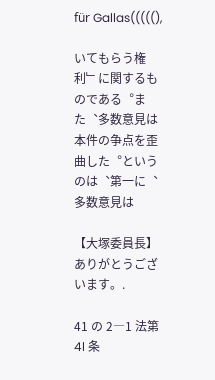für Gallas(((((),

いてもらう権利﹂に関するものである︒また︑多数意見は本件の争点を歪曲した︒というのは︑第一に︑多数意見は

【大塚委員長】 ありがとうございます。.

41 の 2―1 法第 4l 条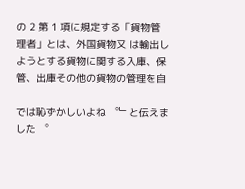の 2 第 1 項に規定する「貨物管理者」とは、外国貨物又 は輸出しようとする貨物に関する入庫、保管、出庫その他の貨物の管理を自

では恥ずかしいよね ︒﹂と伝えました ︒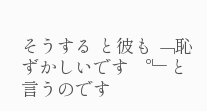そうする と彼も ﹁恥ずかしいです ︒﹂と言うのです